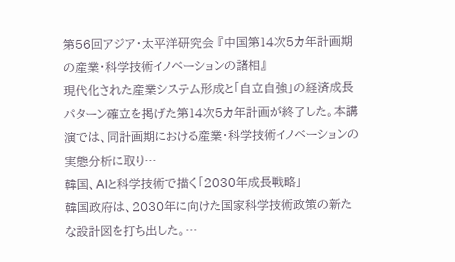第56回アジア・太平洋研究会 『中国第14次5カ年計画期の産業・科学技術イノベーションの諸相』
現代化された産業システム形成と「自立自強」の経済成長パターン確立を掲げた第14次5カ年計画が終了した。本講演では、同計画期における産業・科学技術イノベーションの実態分析に取り…
韓国、AIと科学技術で描く「2030年成長戦略」
韓国政府は、2030年に向けた国家科学技術政策の新たな設計図を打ち出した。…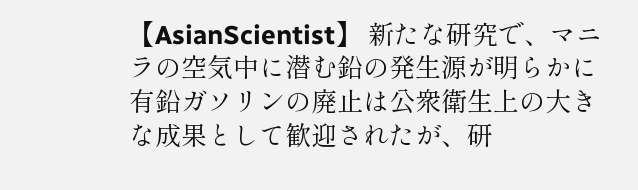【AsianScientist】 新たな研究で、マニラの空気中に潜む鉛の発生源が明らかに
有鉛ガソリンの廃止は公衆衛生上の大きな成果として歓迎されたが、研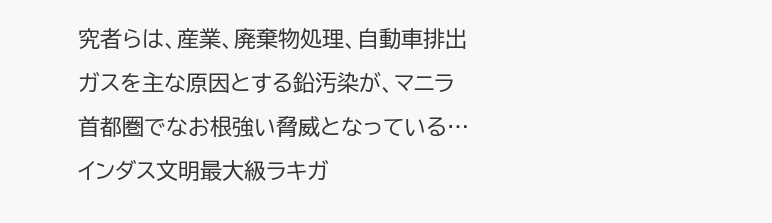究者らは、産業、廃棄物処理、自動車排出ガスを主な原因とする鉛汚染が、マニラ首都圏でなお根強い脅威となっている…
インダス文明最大級ラキガ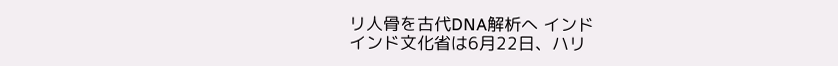リ人骨を古代DNA解析へ インド
インド文化省は6月22日、ハリ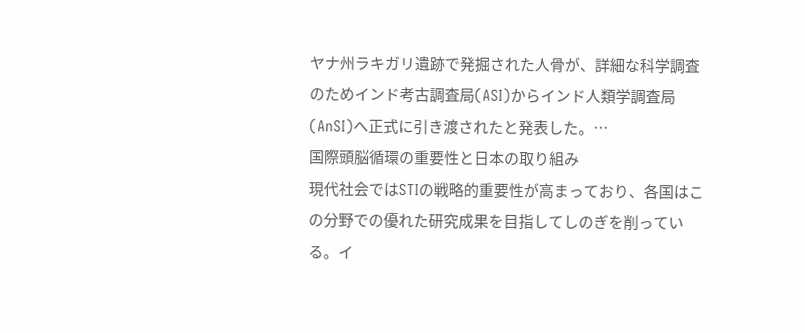ヤナ州ラキガリ遺跡で発掘された人骨が、詳細な科学調査のためインド考古調査局(ASI)からインド人類学調査局(AnSI)へ正式に引き渡されたと発表した。…
国際頭脳循環の重要性と日本の取り組み
現代社会ではSTIの戦略的重要性が高まっており、各国はこの分野での優れた研究成果を目指してしのぎを削っている。イ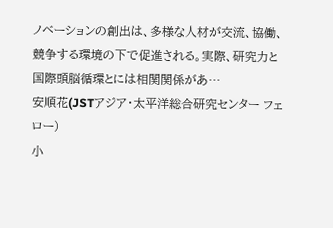ノベーションの創出は、多様な⼈材が交流、協働、競争する環境の下で促進される。実際、研究力と国際頭脳循環とには相関関係があ…
安順花(JSTアジア・太平洋総合研究センター フェロー)
小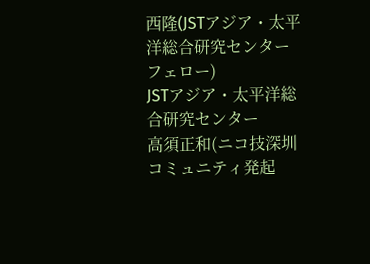西隆(JSTアジア・太平洋総合研究センター フェロー)
JSTアジア・太平洋総合研究センター
高須正和(ニコ技深圳コミュニティ発起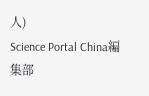人)
Science Portal China編集部